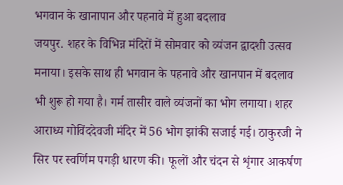भगवान के खानापान और पहनावे में हुआ बदलाव
जयपुर. शहर के विभिन्न मंदिरों में सोमवार को व्यंजन द्वादशी उत्सव मनाया। इसके साथ ही भगवान के पहनावे और खानपान में बदलाव भी शुरू हो गया है। गर्म तासीर वाले व्यंजनों का भोग लगाया। शहर आराध्य गोविंददेवजी मंदिर में 56 भोग झांकी सजाई गई। ठाकुरजी ने सिर पर स्वर्णिम पगड़ी धारण की। फूलों और चंदन से शृंगार आकर्षण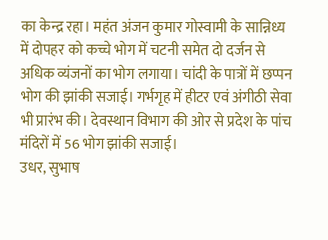का केन्द्र रहा। महंत अंजन कुमार गोस्वामी के सान्निध्य में दोपहर को कच्चे भोग में चटनी समेत दो दर्जन से अधिक व्यंजनों का भोग लगाया। चांदी के पात्रों में छप्पन भोग की झांकी सजाई। गर्भगृह में हीटर एवं अंगीठी सेवा भी प्रारंभ की। देवस्थान विभाग की ओर से प्रदेश के पांच मंदिरों में 56 भोग झांकी सजाई।
उधर, सुभाष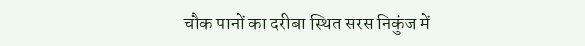चौक पानों का दरीबा स्थित सरस निकुंज में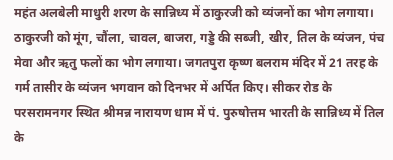महंत अलबेली माधुरी शरण के सान्निध्य में ठाकुरजी को व्यंजनों का भोग लगाया। ठाकुरजी को मूंग, चौंला, चावल, बाजरा, गड्डे की सब्जी, खीर, तिल के व्यंजन, पंच मेवा और ऋतु फलों का भोग लगाया। जगतपुरा कृष्ण बलराम मंदिर में 21 तरह के गर्म तासीर के व्यंजन भगवान को दिनभर में अर्पित किए। सीकर रोड के परसरामनगर स्थित श्रीमन्न नारायण धाम में पं. पुरुषोत्तम भारती के सान्निध्य में तिल के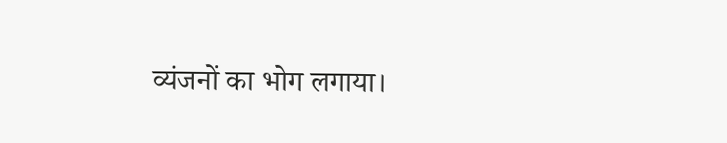व्यंजनों का भोग लगाया।